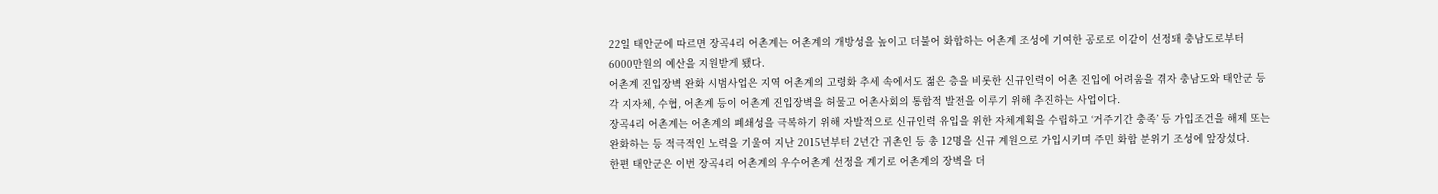22일 태안군에 따르면 장곡4리 어촌계는 어촌계의 개방성을 높이고 더불어 화합하는 어촌계 조성에 기여한 공로로 이같이 선정돼 충남도로부터 6000만원의 예산을 지원받게 됐다.
어촌계 진입장벽 완화 시범사업은 지역 어촌계의 고령화 추세 속에서도 젊은 층을 비롯한 신규인력이 어촌 진입에 어려움을 겪자 충남도와 태안군 등 각 지자체, 수협, 어촌계 등이 어촌계 진입장벽을 허물고 어촌사회의 통합적 발전을 이루기 위해 추진하는 사업이다.
장곡4리 어촌계는 어촌계의 폐쇄성을 극복하기 위해 자발적으로 신규인력 유입을 위한 자체계획을 수립하고 ‘거주기간 충족’ 등 가입조건을 해제 또는 완화하는 등 적극적인 노력을 기울여 지난 2015년부터 2년간 귀촌인 등 총 12명을 신규 계원으로 가입시키며 주민 화합 분위기 조성에 앞장섰다.
한편 태안군은 이번 장곡4리 어촌계의 우수어촌계 선정을 계기로 어촌계의 장벽을 더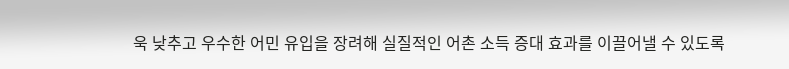욱 낮추고 우수한 어민 유입을 장려해 실질적인 어촌 소득 증대 효과를 이끌어낼 수 있도록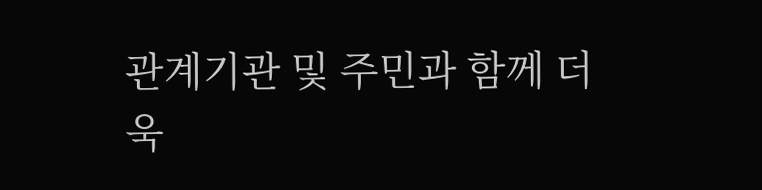관계기관 및 주민과 함께 더욱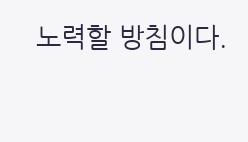노력할 방침이다.